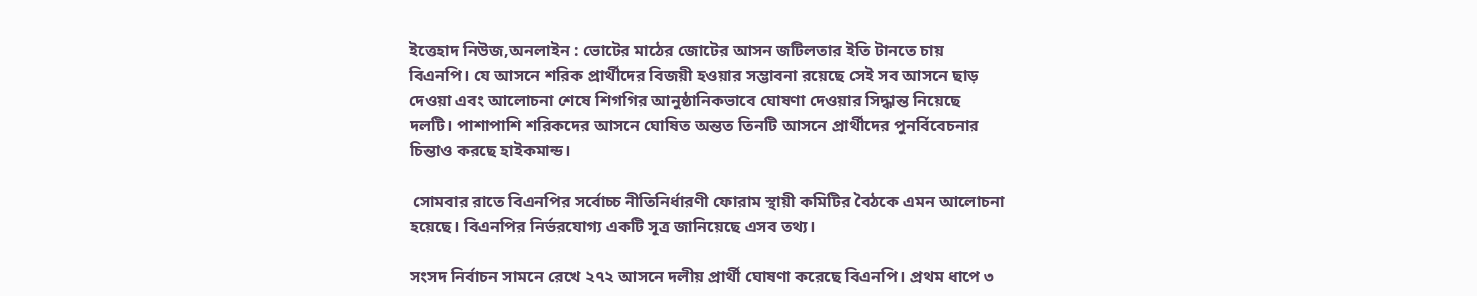ইত্তেহাদ নিউজ,অনলাইন : ভোটের মাঠের জোটের আসন জটিলতার ইতি টানতে চায় বিএনপি। যে আসনে শরিক প্রার্থীদের বিজয়ী হওয়ার সম্ভাবনা রয়েছে সেই সব আসনে ছাড় দেওয়া এবং আলোচনা শেষে শিগগির আনুষ্ঠানিকভাবে ঘোষণা দেওয়ার সিদ্ধান্ত নিয়েছে দলটি। পাশাপাশি শরিকদের আসনে ঘোষিত অন্তত তিনটি আসনে প্রার্থীদের পুনর্বিবেচনার চিন্তাও করছে হাইকমান্ড।

 সোমবার রাতে বিএনপির সর্বোচ্চ নীতিনির্ধারণী ফোরাম স্থায়ী কমিটির বৈঠকে এমন আলোচনা হয়েছে। বিএনপির নির্ভরযোগ্য একটি সূত্র জানিয়েছে এসব তথ্য।

সংসদ নির্বাচন সামনে রেখে ২৭২ আসনে দলীয় প্রার্থী ঘোষণা করেছে বিএনপি। প্রথম ধাপে ৩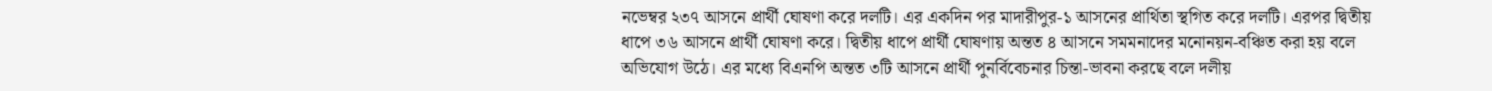নভেম্বর ২৩৭ আসনে প্রার্থী ঘোষণা করে দলটি। এর একদিন পর মাদারীপুর-১ আসনের প্রার্থিতা স্থগিত করে দলটি। এরপর দ্বিতীয় ধাপে ৩৬ আসনে প্রার্থী ঘোষণা করে। দ্বিতীয় ধাপে প্রার্থী ঘোষণায় অন্তত ৪ আসনে সমমনাদের মনোনয়ন-বঞ্চিত করা হয় বলে অভিযোগ উঠে। এর মধ্যে বিএনপি অন্তত ৩টি আসনে প্রার্থী পুনর্বিবেচনার চিন্তা-ভাবনা করছে বলে দলীয়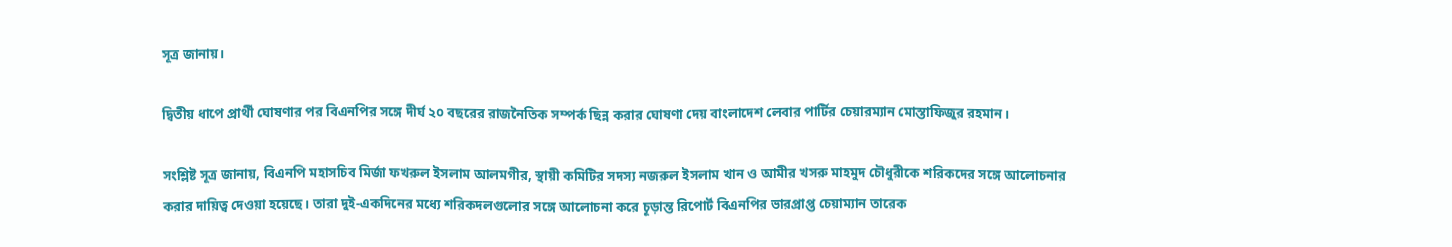সূত্র জানায়।

দ্বিতীয় ধাপে প্রার্থী ঘোষণার পর বিএনপির সঙ্গে দীর্ঘ ২০ বছরের রাজনৈতিক সম্পর্ক ছিন্ন করার ঘোষণা দেয় বাংলাদেশ লেবার পার্টির চেয়ারম্যান মোস্তাফিজুর রহমান।

সংশ্লিষ্ট সূত্র জানায়, বিএনপি মহাসচিব মির্জা ফখরুল ইসলাম আলমগীর, স্থায়ী কমিটির সদস্য নজরুল ইসলাম খান ও আমীর খসরু মাহমুদ চৌধুরীকে শরিকদের সঙ্গে আলোচনার করার দায়িত্ব দেওয়া হয়েছে। তারা দুই-একদিনের মধ্যে শরিকদলগুলোর সঙ্গে আলোচনা করে চূড়ান্ত রিপোর্ট বিএনপির ভারপ্রাপ্ত চেয়াম্যান তারেক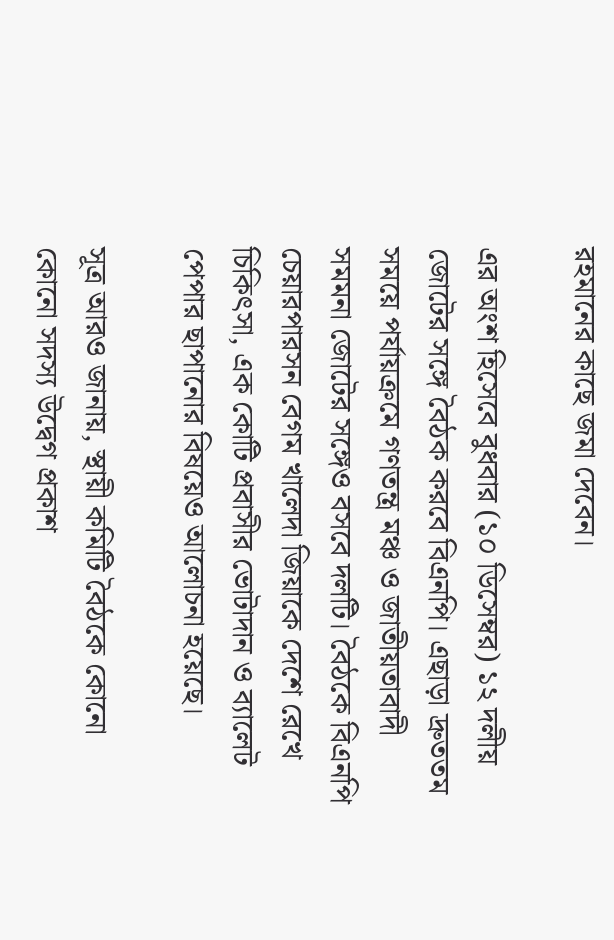রহমানের কাছে জমা দেবেন।

এর অংশ হিসেবে বুধবার (১০ ডিসেম্বর) ১২ দলীয় জোটের সঙ্গে বৈঠক করবে বিএনপি। এছাড়া দ্রুততম সময়ে পর্যায়ক্রমে গণতন্ত্র মঞ্চ ও জাতীয়তাবাদী সমমনা জোটের সঙ্গেও বসবে দলটি। বৈঠকে বিএনপি চেয়ারপারসন বেগম খালেদা জিয়াকে দেশে রেখে চিকিৎসা, এক কোটি প্রবাসীর ভোটাদান ও ব্যালেট পেপার ছাপানোর বিষয়েও আলোচনা হয়েছে।

সূত্র আরও জানায়, স্থায়ী কমিটি বৈঠকে কোনো কোনো সদস্য উদ্বেগ প্রকাশ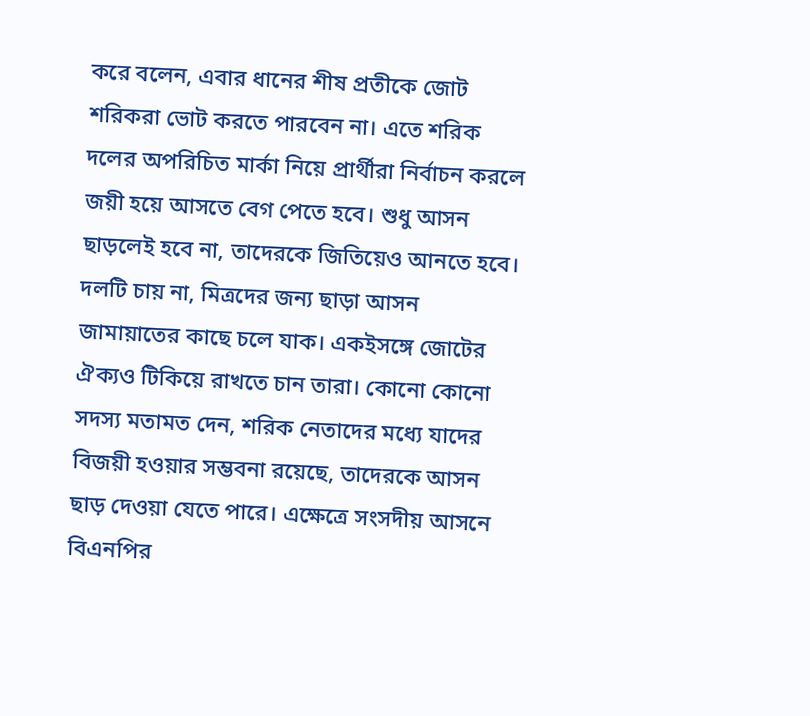করে বলেন, এবার ধানের শীষ প্রতীকে জোট শরিকরা ভোট করতে পারবেন না। এতে শরিক দলের অপরিচিত মার্কা নিয়ে প্রার্থীরা নির্বাচন করলে জয়ী হয়ে আসতে বেগ পেতে হবে। শুধু আসন ছাড়লেই হবে না, তাদেরকে জিতিয়েও আনতে হবে। দলটি চায় না, মিত্রদের জন্য ছাড়া আসন জামায়াতের কাছে চলে যাক। একইসঙ্গে জোটের ঐক্যও টিকিয়ে রাখতে চান তারা। কোনো কোনো সদস্য মতামত দেন, শরিক নেতাদের মধ্যে যাদের বিজয়ী হওয়ার সম্ভবনা রয়েছে, তাদেরকে আসন ছাড় দেওয়া যেতে পারে। এক্ষেত্রে সংসদীয় আসনে বিএনপির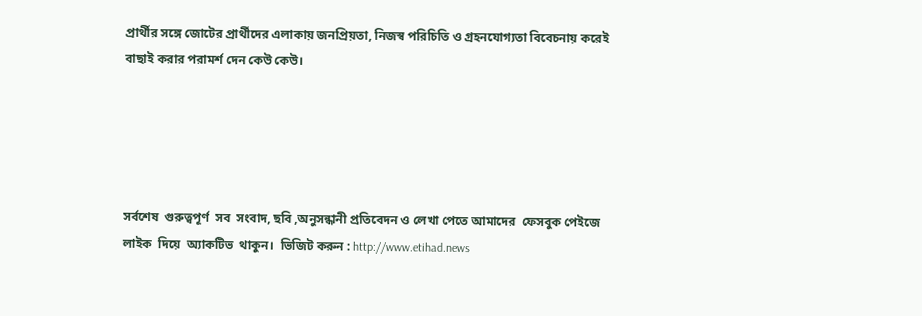প্রার্থীর সঙ্গে জোটের প্রার্থীদের এলাকায় জনপ্রিয়তা, নিজস্ব পরিচিতি ও গ্রহনযোগ্যতা বিবেচনায় করেই বাছাই করার পরামর্শ দেন কেউ কেউ।





সর্বশেষ  গুরুত্বপূর্ণ  সব  সংবাদ, ছবি ,অনুসন্ধানী প্রতিবেদন ও লেখা পেতে আমাদের  ফেসবুক পেইজে  লাইক  দিয়ে  অ্যাকটিভ  থাকুন।  ভিজিট করুন : http://www.etihad.news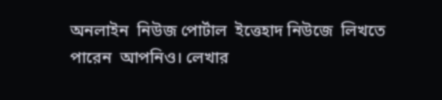অনলাইন  নিউজ পোর্টাল  ইত্তেহাদ নিউজে  লিখতে  পারেন  আপনিও। লেখার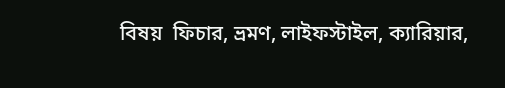বিষয়  ফিচার, ভ্রমণ, লাইফস্টাইল, ক্যারিয়ার,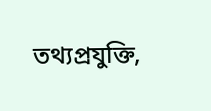তথ্যপ্রযুক্তি,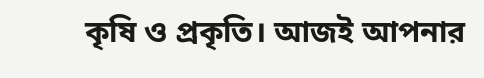কৃষি ও প্রকৃতি। আজই আপনার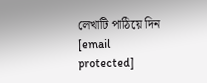লেখাটি পাঠিয়ে দিন  [email protected]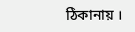ঠিকানায় ।